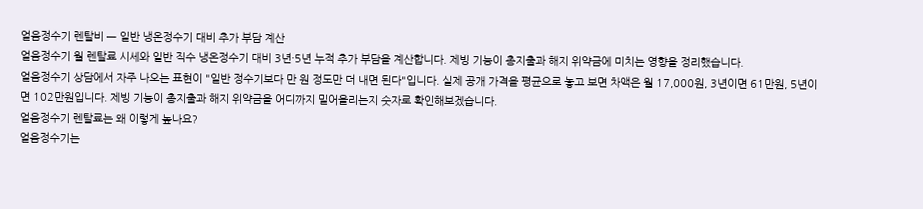얼음정수기 렌탈비 — 일반 냉온정수기 대비 추가 부담 계산
얼음정수기 월 렌탈료 시세와 일반 직수 냉온정수기 대비 3년·5년 누적 추가 부담을 계산합니다. 제빙 기능이 총지출과 해지 위약금에 미치는 영향을 정리했습니다.
얼음정수기 상담에서 자주 나오는 표현이 "일반 정수기보다 만 원 정도만 더 내면 된다"입니다. 실제 공개 가격을 평균으로 놓고 보면 차액은 월 17,000원, 3년이면 61만원, 5년이면 102만원입니다. 제빙 기능이 총지출과 해지 위약금을 어디까지 밀어올리는지 숫자로 확인해보겠습니다.
얼음정수기 렌탈료는 왜 이렇게 높나요?
얼음정수기는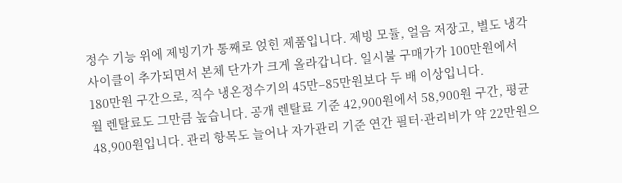정수 기능 위에 제빙기가 통째로 얹힌 제품입니다. 제빙 모듈, 얼음 저장고, 별도 냉각 사이클이 추가되면서 본체 단가가 크게 올라갑니다. 일시불 구매가가 100만원에서 180만원 구간으로, 직수 냉온정수기의 45만–85만원보다 두 배 이상입니다.
월 렌탈료도 그만큼 높습니다. 공개 렌탈료 기준 42,900원에서 58,900원 구간, 평균 48,900원입니다. 관리 항목도 늘어나 자가관리 기준 연간 필터·관리비가 약 22만원으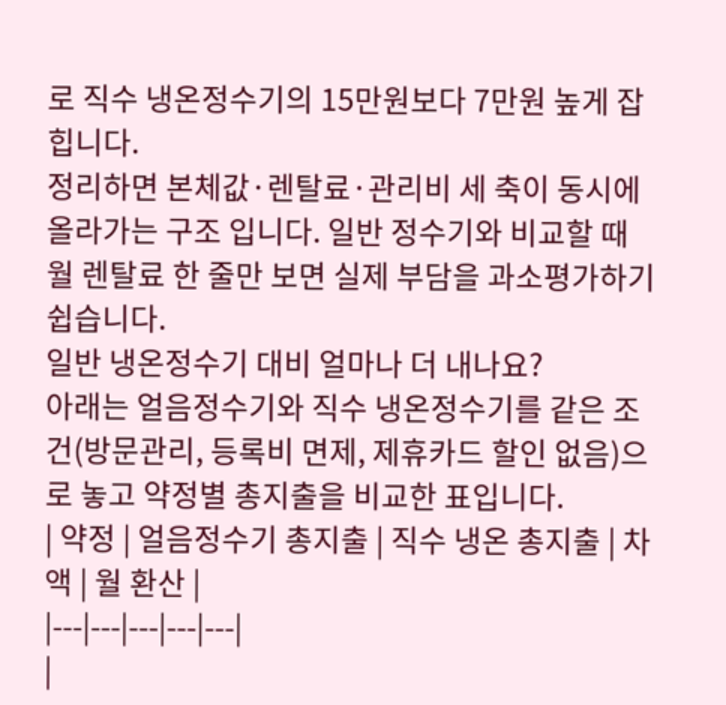로 직수 냉온정수기의 15만원보다 7만원 높게 잡힙니다.
정리하면 본체값·렌탈료·관리비 세 축이 동시에 올라가는 구조 입니다. 일반 정수기와 비교할 때 월 렌탈료 한 줄만 보면 실제 부담을 과소평가하기 쉽습니다.
일반 냉온정수기 대비 얼마나 더 내나요?
아래는 얼음정수기와 직수 냉온정수기를 같은 조건(방문관리, 등록비 면제, 제휴카드 할인 없음)으로 놓고 약정별 총지출을 비교한 표입니다.
| 약정 | 얼음정수기 총지출 | 직수 냉온 총지출 | 차액 | 월 환산 |
|---|---|---|---|---|
|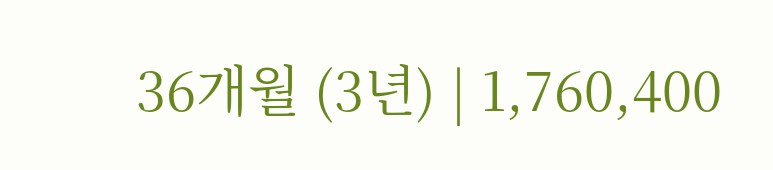36개월 (3년) | 1,760,400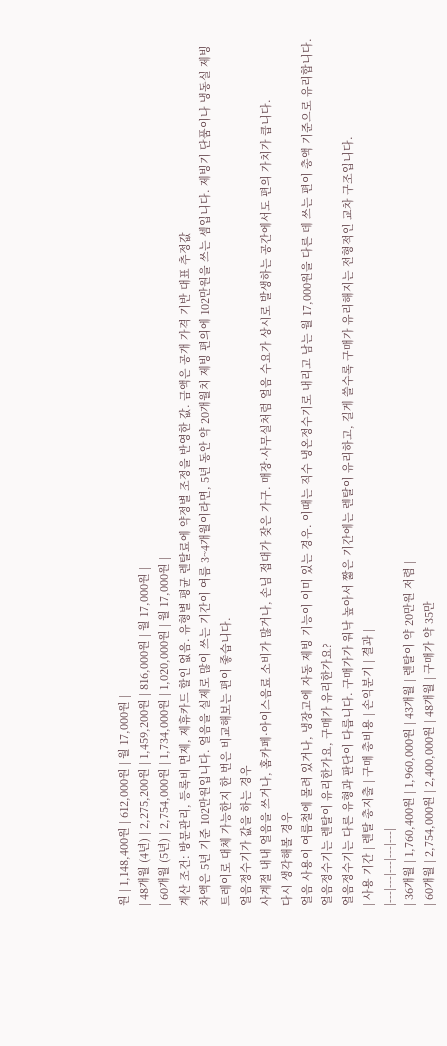원 | 1,148,400원 | 612,000원 | 월 17,000원 |
| 48개월 (4년) | 2,275,200원 | 1,459,200원 | 816,000원 | 월 17,000원 |
| 60개월 (5년) | 2,754,000원 | 1,734,000원 | 1,020,000원 | 월 17,000원 |
계산 조건: 방문관리, 등록비 면제, 제휴카드 할인 없음. 유형별 평균 렌탈료에 약정별 조정을 반영한 값. 금액은 공개 가격 기반 대표 추정값
차액은 5년 기준 102만원입니다. 얼음을 실제로 많이 쓰는 기간이 여름 3~4개월이라면, 5년 동안 약 20개월치 제빙 편의에 102만원을 쓰는 셈입니다. 제빙기 단품이나 냉동실 제빙 트레이로 대체 가능한지 한 번은 비교해보는 편이 좋습니다.
얼음정수기가 값을 하는 경우
사계절 내내 얼음을 쓰거나, 홈카페·아이스음료 소비가 많거나, 손님 접대가 잦은 가구. 매장·사무실처럼 얼음 수요가 상시로 발생하는 공간에서도 편의 가치가 큽니다.
다시 생각해볼 경우
얼음 사용이 여름철에 몰려 있거나, 냉장고에 자동 제빙 기능이 이미 있는 경우. 이때는 직수 냉온정수기로 내리고 남는 월 17,000원을 다른 데 쓰는 편이 총액 기준으로 유리합니다.
얼음정수기는 렌탈이 유리한가요, 구매가 유리한가요?
얼음정수기는 다른 유형과 판단이 다릅니다. 구매가가 워낙 높아서 짧은 기간에는 렌탈이 유리하고, 길게 쓸수록 구매가 유리해지는 전형적인 교차 구조입니다.
| 사용 기간 | 렌탈 총지출 | 구매 총비용 | 손익분기 | 결과 |
|---|---|---|---|---|
| 36개월 | 1,760,400원 | 1,960,000원 | 43개월 | 렌탈이 약 20만원 저렴 |
| 60개월 | 2,754,000원 | 2,400,000원 | 48개월 | 구매가 약 35만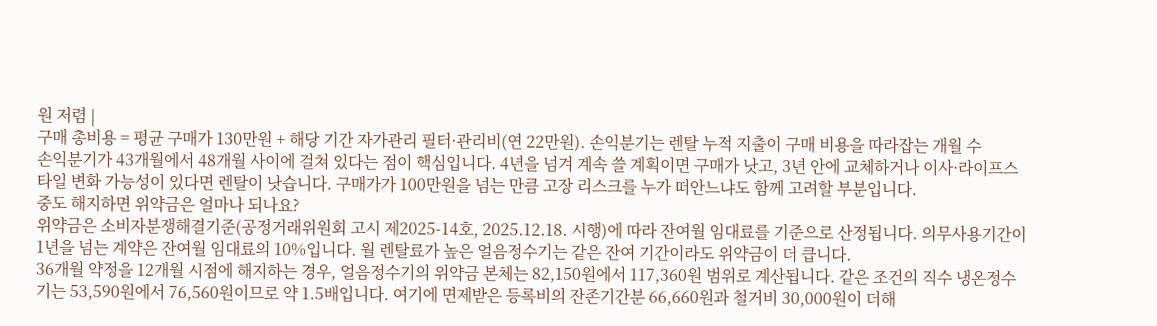원 저렴 |
구매 총비용 = 평균 구매가 130만원 + 해당 기간 자가관리 필터·관리비(연 22만원). 손익분기는 렌탈 누적 지출이 구매 비용을 따라잡는 개월 수
손익분기가 43개월에서 48개월 사이에 걸쳐 있다는 점이 핵심입니다. 4년을 넘겨 계속 쓸 계획이면 구매가 낫고, 3년 안에 교체하거나 이사·라이프스타일 변화 가능성이 있다면 렌탈이 낫습니다. 구매가가 100만원을 넘는 만큼 고장 리스크를 누가 떠안느냐도 함께 고려할 부분입니다.
중도 해지하면 위약금은 얼마나 되나요?
위약금은 소비자분쟁해결기준(공정거래위원회 고시 제2025-14호, 2025.12.18. 시행)에 따라 잔여월 임대료를 기준으로 산정됩니다. 의무사용기간이 1년을 넘는 계약은 잔여월 임대료의 10%입니다. 월 렌탈료가 높은 얼음정수기는 같은 잔여 기간이라도 위약금이 더 큽니다.
36개월 약정을 12개월 시점에 해지하는 경우, 얼음정수기의 위약금 본체는 82,150원에서 117,360원 범위로 계산됩니다. 같은 조건의 직수 냉온정수기는 53,590원에서 76,560원이므로 약 1.5배입니다. 여기에 면제받은 등록비의 잔존기간분 66,660원과 철거비 30,000원이 더해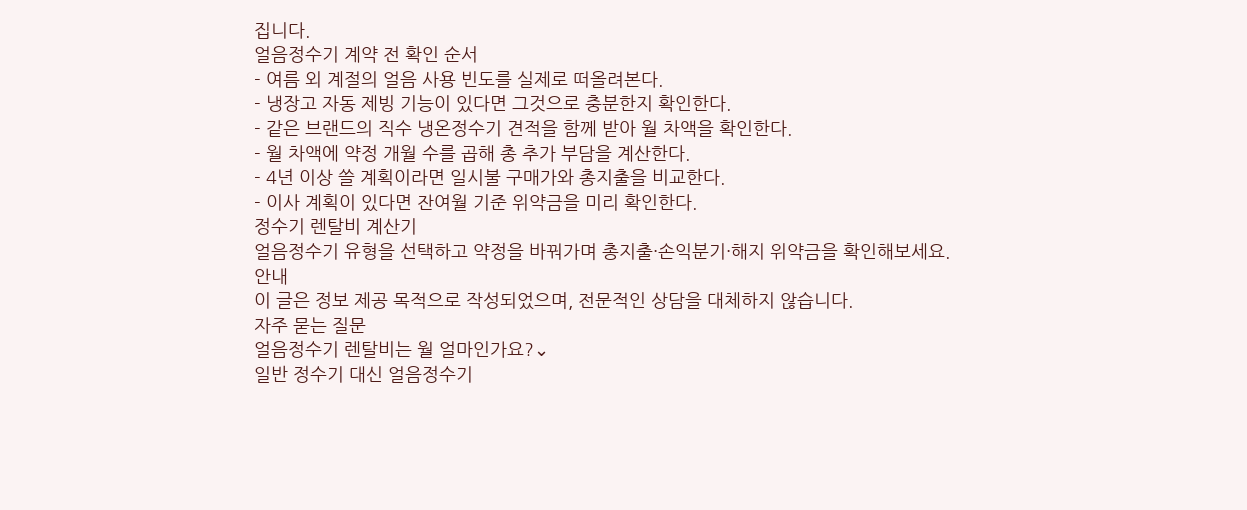집니다.
얼음정수기 계약 전 확인 순서
- 여름 외 계절의 얼음 사용 빈도를 실제로 떠올려본다.
- 냉장고 자동 제빙 기능이 있다면 그것으로 충분한지 확인한다.
- 같은 브랜드의 직수 냉온정수기 견적을 함께 받아 월 차액을 확인한다.
- 월 차액에 약정 개월 수를 곱해 총 추가 부담을 계산한다.
- 4년 이상 쓸 계획이라면 일시불 구매가와 총지출을 비교한다.
- 이사 계획이 있다면 잔여월 기준 위약금을 미리 확인한다.
정수기 렌탈비 계산기
얼음정수기 유형을 선택하고 약정을 바꿔가며 총지출·손익분기·해지 위약금을 확인해보세요.
안내
이 글은 정보 제공 목적으로 작성되었으며, 전문적인 상담을 대체하지 않습니다.
자주 묻는 질문
얼음정수기 렌탈비는 월 얼마인가요?⌄
일반 정수기 대신 얼음정수기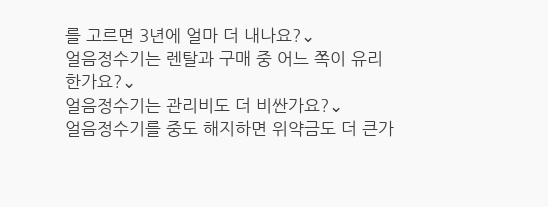를 고르면 3년에 얼마 더 내나요?⌄
얼음정수기는 렌탈과 구매 중 어느 쪽이 유리한가요?⌄
얼음정수기는 관리비도 더 비싼가요?⌄
얼음정수기를 중도 해지하면 위약금도 더 큰가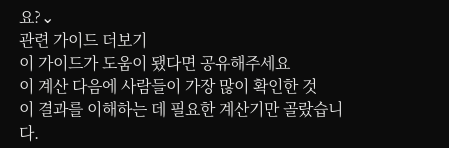요?⌄
관련 가이드 더보기
이 가이드가 도움이 됐다면 공유해주세요
이 계산 다음에 사람들이 가장 많이 확인한 것
이 결과를 이해하는 데 필요한 계산기만 골랐습니다.